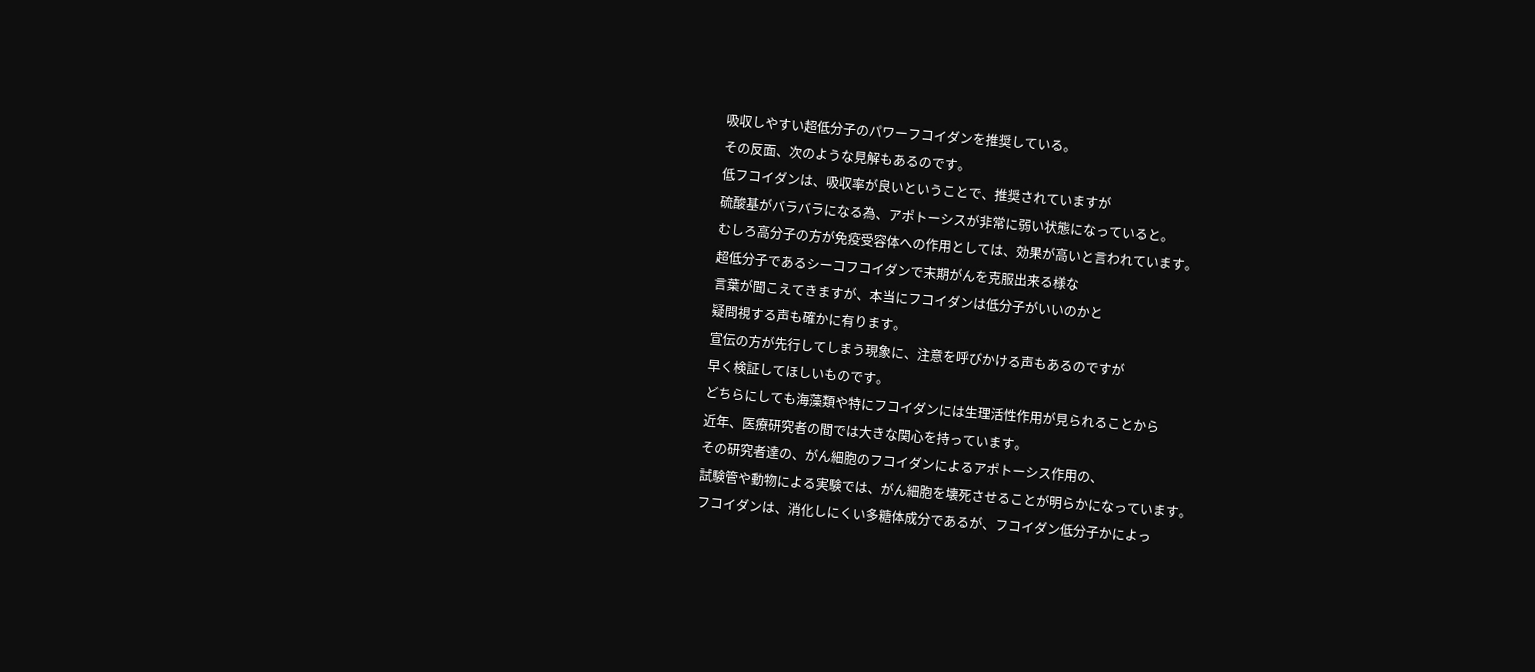吸収しやすい超低分子のパワーフコイダンを推奨している。
その反面、次のような見解もあるのです。
低フコイダンは、吸収率が良いということで、推奨されていますが
硫酸基がバラバラになる為、アポトーシスが非常に弱い状態になっていると。
むしろ高分子の方が免疫受容体への作用としては、効果が高いと言われています。
超低分子であるシーコフコイダンで末期がんを克服出来る様な
言葉が聞こえてきますが、本当にフコイダンは低分子がいいのかと
疑問視する声も確かに有ります。
宣伝の方が先行してしまう現象に、注意を呼びかける声もあるのですが
早く検証してほしいものです。
どちらにしても海藻類や特にフコイダンには生理活性作用が見られることから
近年、医療研究者の間では大きな関心を持っています。
その研究者達の、がん細胞のフコイダンによるアポトーシス作用の、
試験管や動物による実験では、がん細胞を壊死させることが明らかになっています。
フコイダンは、消化しにくい多糖体成分であるが、フコイダン低分子かによっ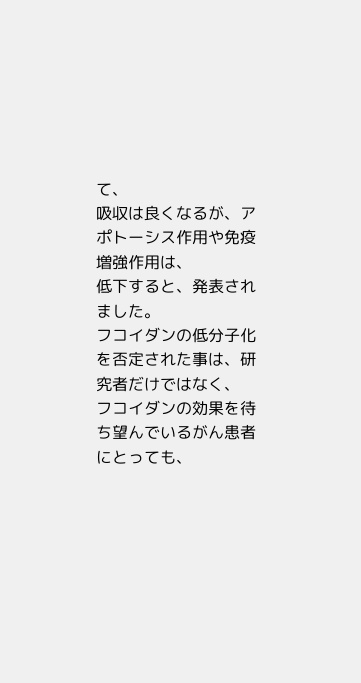て、
吸収は良くなるが、アポトーシス作用や免疫増強作用は、
低下すると、発表されました。
フコイダンの低分子化を否定された事は、研究者だけではなく、
フコイダンの効果を待ち望んでいるがん患者にとっても、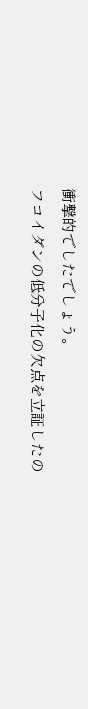衝撃的でしたでしょう。
フコイダンの低分子化の欠点を立証したの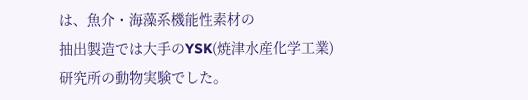は、魚介・海藻系機能性素材の
抽出製造では大手のYSK(焼津水産化学工業)研究所の動物実験でした。